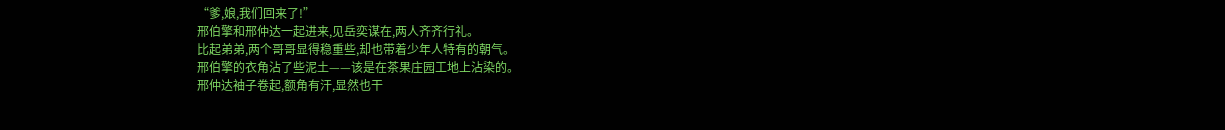“爹,娘,我们回来了!”
邢伯擎和邢仲达一起进来,见岳奕谋在,两人齐齐行礼。
比起弟弟,两个哥哥显得稳重些,却也带着少年人特有的朝气。
邢伯擎的衣角沾了些泥土——该是在茶果庄园工地上沾染的。
邢仲达袖子卷起,额角有汗,显然也干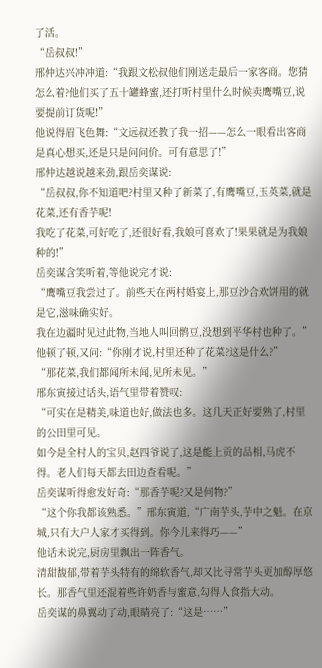了活。
“岳叔叔!”
邢仲达兴冲冲道:“我跟文松叔他们刚送走最后一家客商。您猜怎么着?他们买了五十罐蜂蜜,还打听村里什么时候卖鹰嘴豆,说要提前订货呢!”
他说得眉飞色舞:“文远叔还教了我一招——怎么一眼看出客商是真心想买,还是只是问问价。可有意思了!”
邢仲达越说越来劲,跟岳奕谋说:
“岳叔叔,你不知道吧?村里又种了新菜了,有鹰嘴豆,玉英菜,就是花菜,还有香芋呢!
我吃了花菜,可好吃了,还很好看,我娘可喜欢了!果果就是为我娘种的!”
岳奕谋含笑听着,等他说完才说:
“鹰嘴豆我尝过了。前些天在两村婚宴上,那豆沙合欢饼用的就是它,滋味确实好。
我在边疆时见过此物,当地人叫回鹘豆,没想到平华村也种了。”
他顿了顿,又问:“你刚才说,村里还种了花菜?这是什么?”
“那花菜,我们都闻所未闻,见所未见。”
邢东寅接过话头,语气里带着赞叹:
“可实在是精美,味道也好,做法也多。这几天正好要熟了,村里的公田里可见。
如今是全村人的宝贝,赵四爷说了,这是能上贡的品相,马虎不得。老人们每天都去田边查看呢。”
岳奕谋听得愈发好奇:“那香芋呢?又是何物?”
“这个你我都该熟悉。”邢东寅道,“广南芋头,芋中之魁。在京城,只有大户人家才买得到。你今儿来得巧——”
他话未说完,厨房里飘出一阵香气。
清甜馥郁,带着芋头特有的绵软香气,却又比寻常芋头更加醇厚悠长。那香气里还混着些许奶香与蜜意,勾得人食指大动。
岳奕谋的鼻翼动了动,眼睛亮了:“这是……”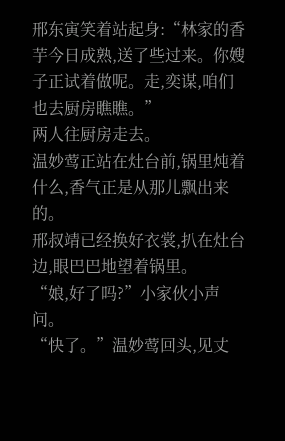邢东寅笑着站起身:“林家的香芋今日成熟,送了些过来。你嫂子正试着做呢。走,奕谋,咱们也去厨房瞧瞧。”
两人往厨房走去。
温妙莺正站在灶台前,锅里炖着什么,香气正是从那儿飘出来的。
邢叔靖已经换好衣裳,扒在灶台边,眼巴巴地望着锅里。
“娘,好了吗?”小家伙小声问。
“快了。”温妙莺回头,见丈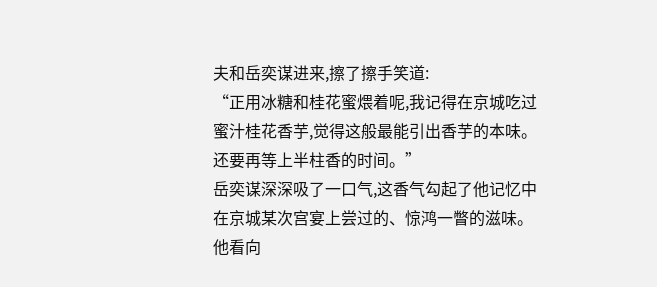夫和岳奕谋进来,擦了擦手笑道:
“正用冰糖和桂花蜜煨着呢,我记得在京城吃过蜜汁桂花香芋,觉得这般最能引出香芋的本味。还要再等上半柱香的时间。”
岳奕谋深深吸了一口气,这香气勾起了他记忆中在京城某次宫宴上尝过的、惊鸿一瞥的滋味。
他看向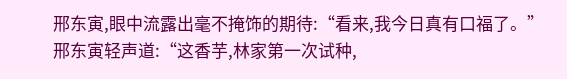邢东寅,眼中流露出毫不掩饰的期待:“看来,我今日真有口福了。”
邢东寅轻声道:“这香芋,林家第一次试种,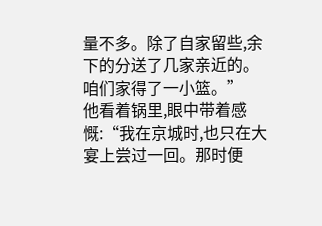量不多。除了自家留些,余下的分送了几家亲近的。咱们家得了一小篮。”
他看着锅里,眼中带着感慨:“我在京城时,也只在大宴上尝过一回。那时便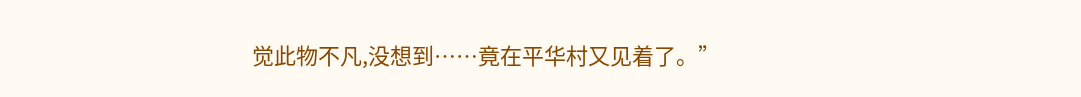觉此物不凡,没想到……竟在平华村又见着了。”